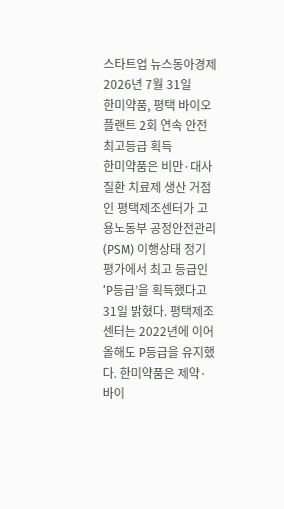스타트업 뉴스동아경제2026년 7월 31일
한미약품, 평택 바이오플랜트 2회 연속 안전 최고등급 획득
한미약품은 비만·대사질환 치료제 생산 거점인 평택제조센터가 고용노동부 공정안전관리(PSM) 이행상태 정기 평가에서 최고 등급인 ‘P등급’을 획득했다고 31일 밝혔다. 평택제조센터는 2022년에 이어 올해도 P등급을 유지했다. 한미약품은 제약·바이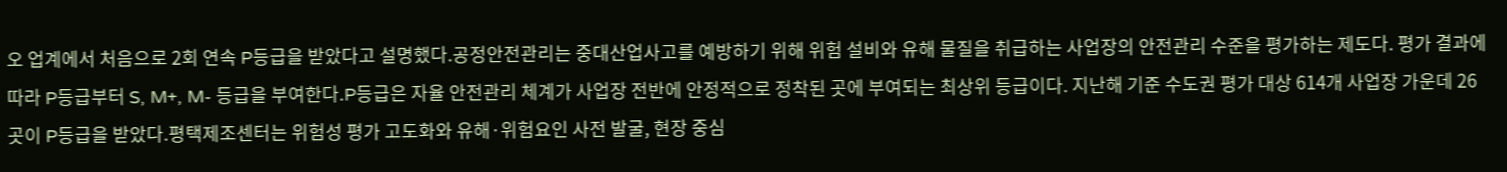오 업계에서 처음으로 2회 연속 P등급을 받았다고 설명했다.공정안전관리는 중대산업사고를 예방하기 위해 위험 설비와 유해 물질을 취급하는 사업장의 안전관리 수준을 평가하는 제도다. 평가 결과에 따라 P등급부터 S, M+, M- 등급을 부여한다.P등급은 자율 안전관리 체계가 사업장 전반에 안정적으로 정착된 곳에 부여되는 최상위 등급이다. 지난해 기준 수도권 평가 대상 614개 사업장 가운데 26곳이 P등급을 받았다.평택제조센터는 위험성 평가 고도화와 유해·위험요인 사전 발굴, 현장 중심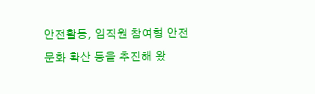안전활동, 임직원 참여형 안전문화 확산 등을 추진해 왔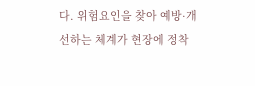다. 위험요인을 찾아 예방·개선하는 체계가 현장에 정착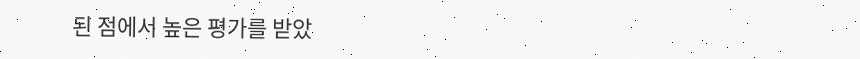된 점에서 높은 평가를 받았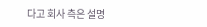다고 회사 측은 설명